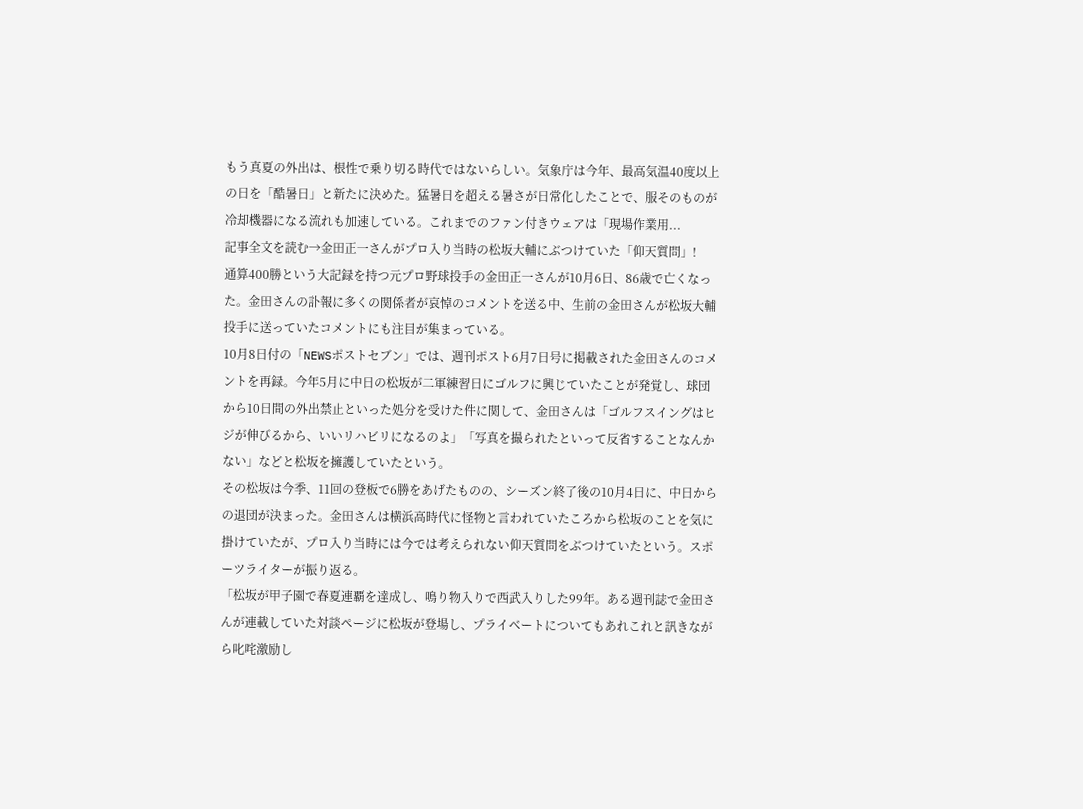もう真夏の外出は、根性で乗り切る時代ではないらしい。気象庁は今年、最高気温40度以上の日を「酷暑日」と新たに決めた。猛暑日を超える暑さが日常化したことで、服そのものが冷却機器になる流れも加速している。これまでのファン付きウェアは「現場作業用...
記事全文を読む→金田正一さんがプロ入り当時の松坂大輔にぶつけていた「仰天質問」!
通算400勝という大記録を持つ元プロ野球投手の金田正一さんが10月6日、86歳で亡くなった。金田さんの訃報に多くの関係者が哀悼のコメントを送る中、生前の金田さんが松坂大輔投手に送っていたコメントにも注目が集まっている。
10月8日付の「NEWSポストセブン」では、週刊ポスト6月7日号に掲載された金田さんのコメントを再録。今年5月に中日の松坂が二軍練習日にゴルフに興じていたことが発覚し、球団から10日間の外出禁止といった処分を受けた件に関して、金田さんは「ゴルフスイングはヒジが伸びるから、いいリハビリになるのよ」「写真を撮られたといって反省することなんかない」などと松坂を擁護していたという。
その松坂は今季、11回の登板で6勝をあげたものの、シーズン終了後の10月4日に、中日からの退団が決まった。金田さんは横浜高時代に怪物と言われていたころから松坂のことを気に掛けていたが、プロ入り当時には今では考えられない仰天質問をぶつけていたという。スポーツライターが振り返る。
「松坂が甲子園で春夏連覇を達成し、鳴り物入りで西武入りした99年。ある週刊誌で金田さんが連載していた対談ページに松坂が登場し、プライベートについてもあれこれと訊きながら叱咤激励し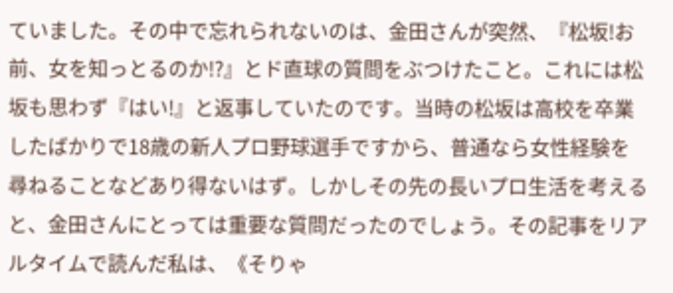ていました。その中で忘れられないのは、金田さんが突然、『松坂!お前、女を知っとるのか!?』とド直球の質問をぶつけたこと。これには松坂も思わず『はい!』と返事していたのです。当時の松坂は高校を卒業したばかりで18歳の新人プロ野球選手ですから、普通なら女性経験を尋ねることなどあり得ないはず。しかしその先の長いプロ生活を考えると、金田さんにとっては重要な質問だったのでしょう。その記事をリアルタイムで読んだ私は、《そりゃ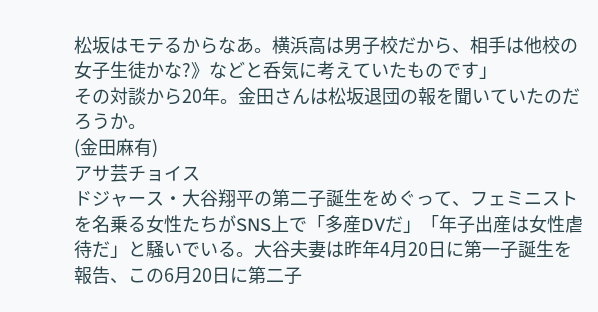松坂はモテるからなあ。横浜高は男子校だから、相手は他校の女子生徒かな?》などと呑気に考えていたものです」
その対談から20年。金田さんは松坂退団の報を聞いていたのだろうか。
(金田麻有)
アサ芸チョイス
ドジャース・大谷翔平の第二子誕生をめぐって、フェミニストを名乗る女性たちがSNS上で「多産DVだ」「年子出産は女性虐待だ」と騒いでいる。大谷夫妻は昨年4月20日に第一子誕生を報告、この6月20日に第二子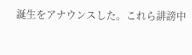誕生をアナウンスした。これら誹謗中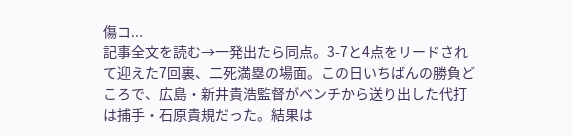傷コ...
記事全文を読む→一発出たら同点。3-7と4点をリードされて迎えた7回裏、二死満塁の場面。この日いちばんの勝負どころで、広島・新井貴浩監督がベンチから送り出した代打は捕手・石原貴規だった。結果は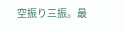空振り三振。最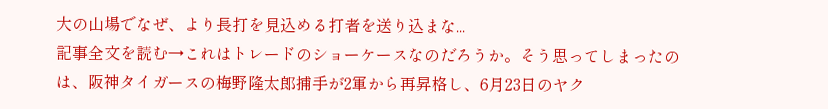大の山場でなぜ、より長打を見込める打者を送り込まな...
記事全文を読む→これはトレードのショーケースなのだろうか。そう思ってしまったのは、阪神タイガースの梅野隆太郎捕手が2軍から再昇格し、6月23日のヤク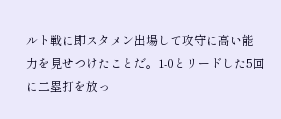ルト戦に即スタメン出場して攻守に高い能力を見せつけたことだ。1-0とリードした5回に二塁打を放っ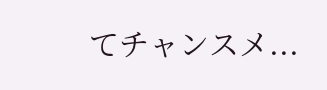てチャンスメ...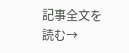記事全文を読む→